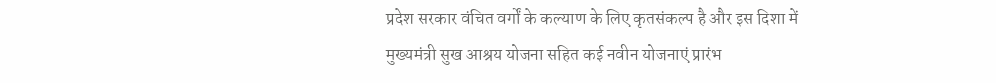प्रदेश सरकार वंचित वर्गों के कल्याण के लिए कृतसंकल्प है और इस दिशा में मुख्यमंत्री सुख आश्रय योजना सहित कई नवीन योजनाएं प्रारंभ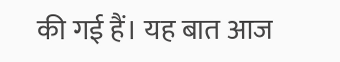की गई हैं। यह बात आज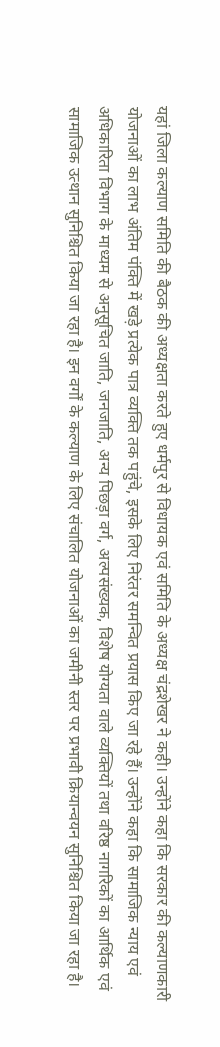यहां जिला कल्याण समिति की बैठक की अध्यक्षता करते हुए धर्मपुर से विधायक एवं समिति के अध्यक्ष चंद्रशेखर ने कही। उन्होंने कहा कि सरकार की कल्याणकारी योजनाओं का लाभ अंतिम पंक्ति में खड़े प्रत्येक पात्र व्यक्ति तक पहुंचे, इसके लिए निरंतर समन्वित प्रयास किए जा रहे हैं। उन्होंने कहा कि सामाजिक न्याय एवं अधिकारिता विभाग के माध्यम से अनुसूचित जाति, जनजाति, अन्य पिछड़ा वर्ग, अल्पसंख्यक, विशेष योग्यता वाले व्यक्तियों तथा वरिष्ठ नागरिकों का आर्थिक एवं सामाजिक उत्थान सुनिश्चित किया जा रहा है। इन वर्गों के कल्याण के लिए संचालित योजनाओं का जमीनी स्तर पर प्रभावी क्रियान्वयन सुनिश्चित किया जा रहा है।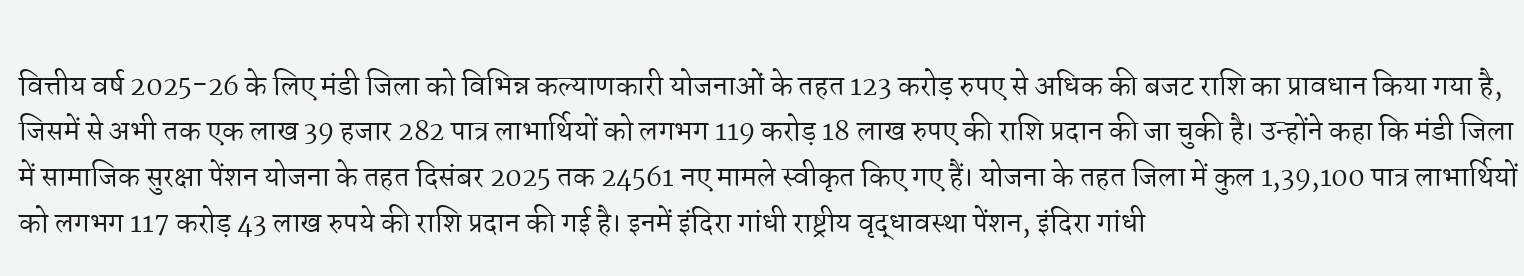वित्तीय वर्ष 2025-26 के लिए मंडी जिला को विभिन्न कल्याणकारी योजनाओं के तहत 123 करोड़ रुपए से अधिक की बजट राशि का प्रावधान किया गया है, जिसमें से अभी तक एक लाख 39 हजार 282 पात्र लाभार्थियों को लगभग 119 करोड़ 18 लाख रुपए की राशि प्रदान की जा चुकी है। उन्होंने कहा कि मंडी जिला में सामाजिक सुरक्षा पेंशन योजना के तहत दिसंबर 2025 तक 24561 नए मामले स्वीकृत किए गए हैं। योजना के तहत जिला में कुल 1,39,100 पात्र लाभार्थियों को लगभग 117 करोड़ 43 लाख रुपये की राशि प्रदान की गई है। इनमें इंदिरा गांधी राष्ट्रीय वृद्धावस्था पेंशन, इंदिरा गांधी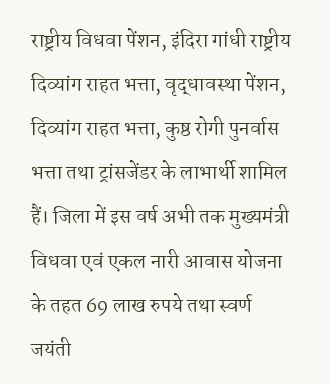राष्ट्रीय विधवा पेंशन, इंदिरा गांधी राष्ट्रीय दिव्यांग राहत भत्ता, वृद्धावस्था पेंशन, दिव्यांग राहत भत्ता, कुष्ठ रोगी पुनर्वास भत्ता तथा ट्रांसजेंडर के लाभार्थी शामिल हैं। जिला में इस वर्ष अभी तक मुख्यमंत्री विधवा एवं एकल नारी आवास योजना के तहत 69 लाख रुपये तथा स्वर्ण जयंती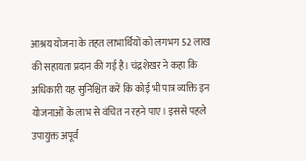आश्रय योजना के तहत लाभार्थियों को लगभग 52 लाख की सहायता प्रदान की गई है। चंद्रशेखर ने कहा कि अधिकारी यह सुनिश्चित करें कि कोई भी पात्र व्यक्ति इन योजनाओं के लाभ से वंचित न रहने पाए। इससे पहले उपायुक्त अपूर्व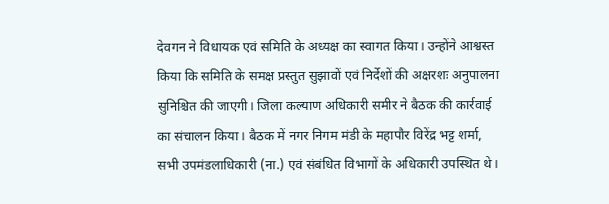देवगन ने विधायक एवं समिति के अध्यक्ष का स्वागत किया। उन्होंने आश्वस्त किया कि समिति के समक्ष प्रस्तुत सुझावों एवं निर्देशों की अक्षरशः अनुपालना सुनिश्चित की जाएगी। जिला कल्याण अधिकारी समीर ने बैठक की कार्रवाई का संचालन किया। बैठक में नगर निगम मंडी के महापौर विरेंद्र भट्ट शर्मा, सभी उपमंडलाधिकारी (ना.) एवं संबंधित विभागों के अधिकारी उपस्थित थे।